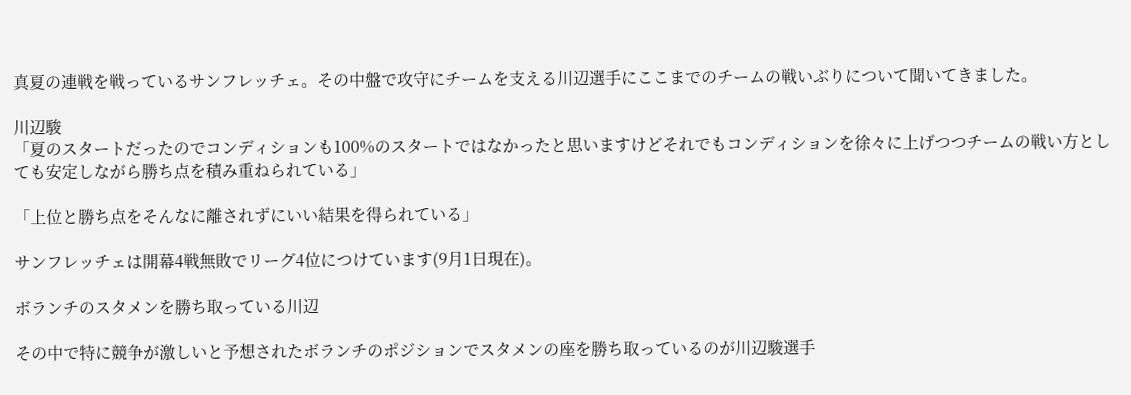真夏の連戦を戦っているサンフレッチェ。その中盤で攻守にチームを支える川辺選手にここまでのチームの戦いぶりについて聞いてきました。

川辺駿
「夏のスタートだったのでコンディションも100%のスタートではなかったと思いますけどそれでもコンディションを徐々に上げつつチームの戦い方としても安定しながら勝ち点を積み重ねられている」

「上位と勝ち点をそんなに離されずにいい結果を得られている」

サンフレッチェは開幕4戦無敗でリーグ4位につけています(9月1日現在)。

ボランチのスタメンを勝ち取っている川辺

その中で特に競争が激しいと予想されたボランチのポジションでスタメンの座を勝ち取っているのが川辺駿選手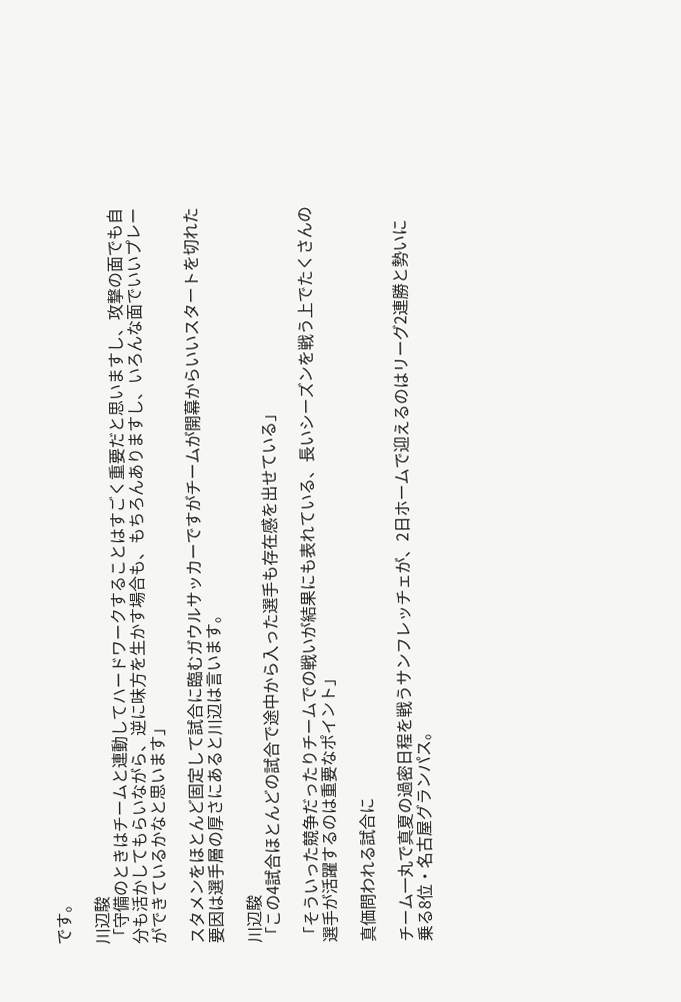です。

川辺駿
「守備のときはチームと連動してハードワークすることはすごく重要だと思いますし、攻撃の面でも自分も活かしてもらいながら、逆に味方を生かす場合も、もちろんありますし、いろんな面でいいプレーができているかなと思います」

スタメンをほとんど固定して試合に臨むガウルサッカーですがチームが開幕からいいスタートを切れた要因は選手層の厚さにあると川辺は言います。

川辺駿
「この4試合ほとんどの試合で途中から入った選手も存在感を出せている」

「そういった競争だったりチームでの戦いが結果にも表れている、長いシーズンを戦う上でたくさんの選手が活躍するのは重要なポイント」

真価問われる試合に

チーム一丸で真夏の過密日程を戦うサンフレッチェが、2日ホームで迎えるのはリーグ2連勝と勢いに乗る8位・名古屋グランパス。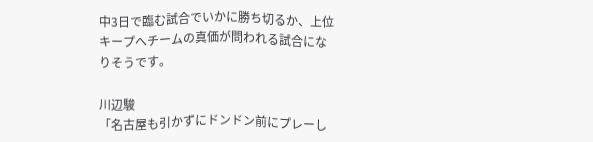中3日で臨む試合でいかに勝ち切るか、上位キープへチームの真価が問われる試合になりそうです。

川辺駿
「名古屋も引かずにドンドン前にプレーし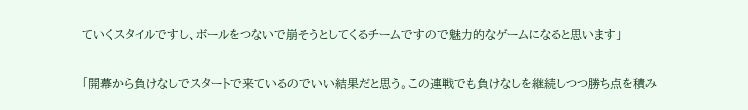ていくスタイルですし、ボールをつないで崩そうとしてくるチームですので魅力的なゲームになると思います」

「開幕から負けなしでスタートで来ているのでいい結果だと思う。この連戦でも負けなしを継続しつつ勝ち点を積み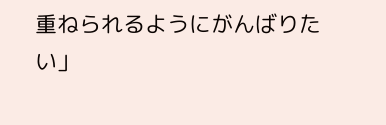重ねられるようにがんばりたい」